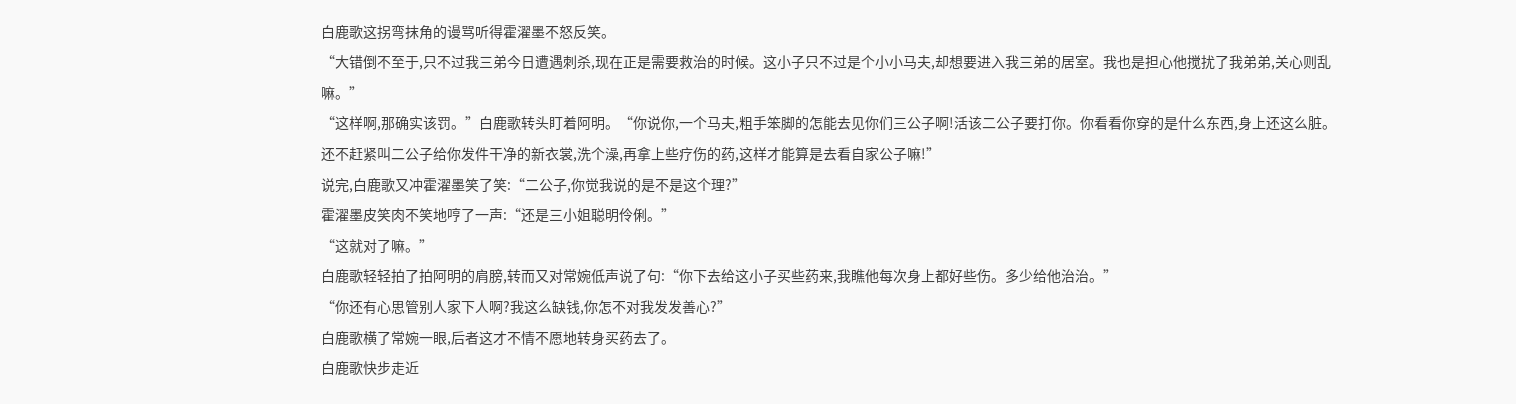白鹿歌这拐弯抹角的谩骂听得霍濯墨不怒反笑。
“大错倒不至于,只不过我三弟今日遭遇刺杀,现在正是需要救治的时候。这小子只不过是个小小马夫,却想要进入我三弟的居室。我也是担心他搅扰了我弟弟,关心则乱嘛。”
“这样啊,那确实该罚。”白鹿歌转头盯着阿明。“你说你,一个马夫,粗手笨脚的怎能去见你们三公子啊!活该二公子要打你。你看看你穿的是什么东西,身上还这么脏。还不赶紧叫二公子给你发件干净的新衣裳,洗个澡,再拿上些疗伤的药,这样才能算是去看自家公子嘛!”
说完,白鹿歌又冲霍濯墨笑了笑:“二公子,你觉我说的是不是这个理?”
霍濯墨皮笑肉不笑地哼了一声:“还是三小姐聪明伶俐。”
“这就对了嘛。”
白鹿歌轻轻拍了拍阿明的肩膀,转而又对常婉低声说了句:“你下去给这小子买些药来,我瞧他每次身上都好些伤。多少给他治治。”
“你还有心思管别人家下人啊?我这么缺钱,你怎不对我发发善心?”
白鹿歌横了常婉一眼,后者这才不情不愿地转身买药去了。
白鹿歌快步走近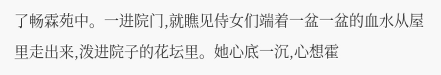了畅霖苑中。一进院门,就瞧见侍女们端着一盆一盆的血水从屋里走出来,泼进院子的花坛里。她心底一沉,心想霍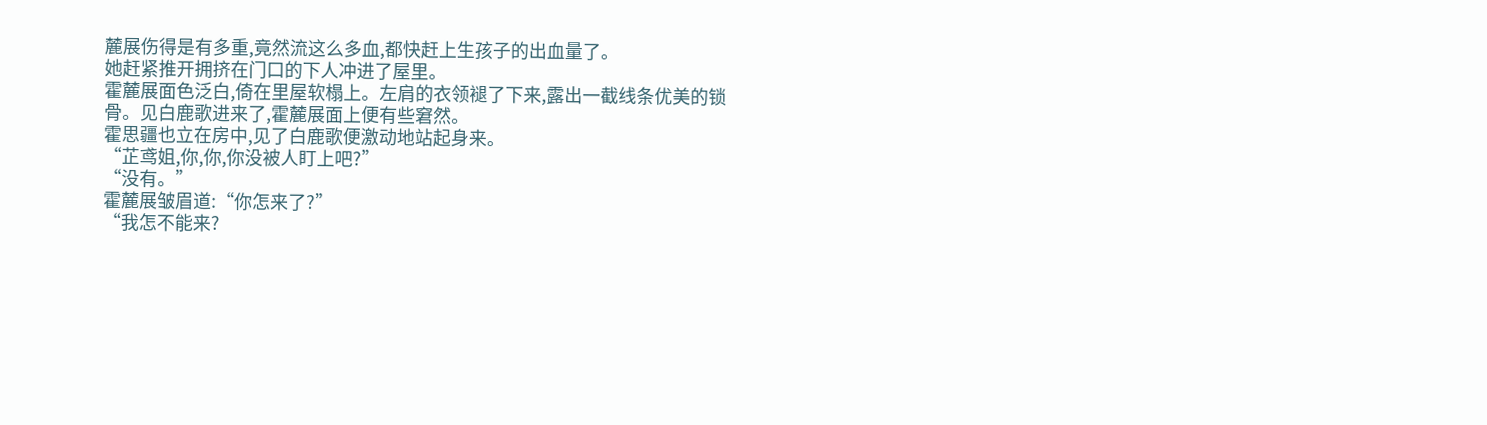麓展伤得是有多重,竟然流这么多血,都快赶上生孩子的出血量了。
她赶紧推开拥挤在门口的下人冲进了屋里。
霍麓展面色泛白,倚在里屋软榻上。左肩的衣领褪了下来,露出一截线条优美的锁骨。见白鹿歌进来了,霍麓展面上便有些窘然。
霍思疆也立在房中,见了白鹿歌便激动地站起身来。
“芷鸢姐,你,你,你没被人盯上吧?”
“没有。”
霍麓展皱眉道:“你怎来了?”
“我怎不能来?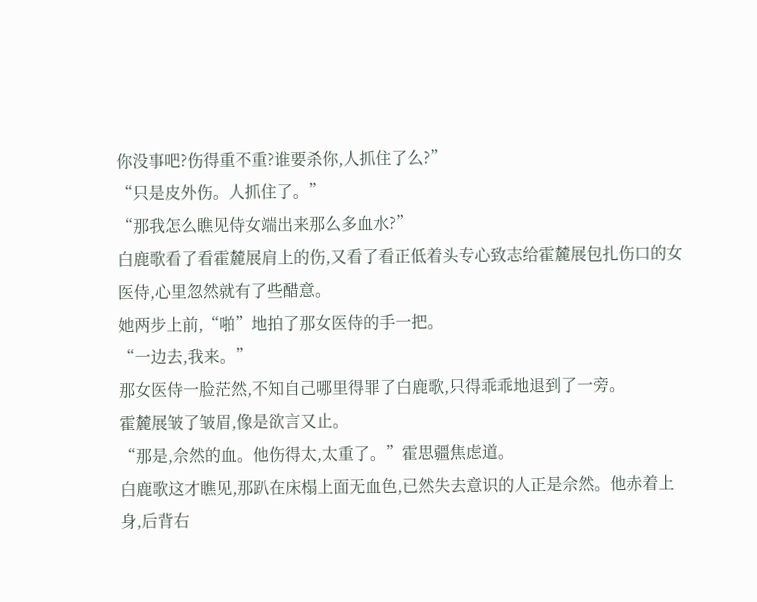你没事吧?伤得重不重?谁要杀你,人抓住了么?”
“只是皮外伤。人抓住了。”
“那我怎么瞧见侍女端出来那么多血水?”
白鹿歌看了看霍麓展肩上的伤,又看了看正低着头专心致志给霍麓展包扎伤口的女医侍,心里忽然就有了些醋意。
她两步上前,“啪”地拍了那女医侍的手一把。
“一边去,我来。”
那女医侍一脸茫然,不知自己哪里得罪了白鹿歌,只得乖乖地退到了一旁。
霍麓展皱了皱眉,像是欲言又止。
“那是,佘然的血。他伤得太,太重了。”霍思疆焦虑道。
白鹿歌这才瞧见,那趴在床榻上面无血色,已然失去意识的人正是佘然。他赤着上身,后背右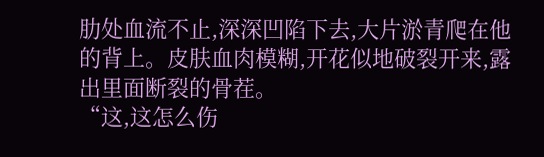肋处血流不止,深深凹陷下去,大片淤青爬在他的背上。皮肤血肉模糊,开花似地破裂开来,露出里面断裂的骨茬。
“这,这怎么伤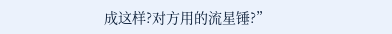成这样?对方用的流星锤?”